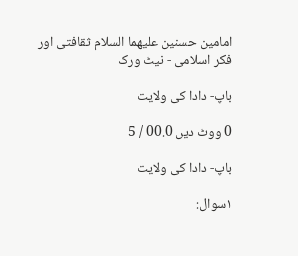امامين حسنين عليهما السلام ثقافتى اور فکر اسلامى - نيٹ ورک

باپ- دادا کی ولایت

0 ووٹ دیں 00.0 / 5

باپ- دادا کی ولایت

۱سوال: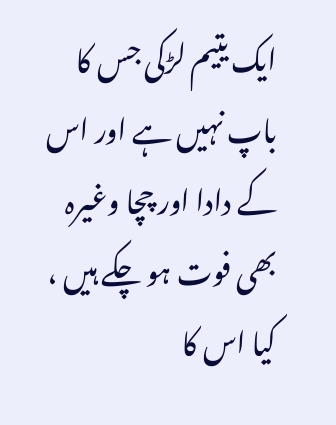ایک یتیم لڑکی جس کا باپ نہیں ہے اور اس کے دادا اور چچا وغیرہ بھی فوت ہو چکے ہیں ، کیا اس کا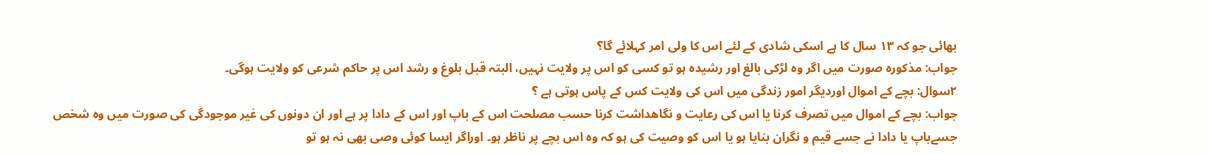بھائی جو کہ ۱۳ سال کا ہے اسکی شادی کے لئے اس کا ولی امر کہلائے گا؟
جواب: مذکورہ صورت میں اگر وہ لڑکی بالغ اور رشیدہ ہو تو کسی کو اس پر ولایت نہیں، البتہ قبل بلوغ و رشد اس پر حاکم شرعی کو ولایت ہوگی۔
۲سوال: بچے کے اموال اوردیگر امور زندگی میں اس کی ولایت کس کے پاس ہوتی ہے ؟
جواب: بچے کے اموال میں تصرف کرنا یا اس کی رعایت و نگاھداشت کرنا حسب مصلحت اس کے باپ اور اس کے دادا پر ہے اور ان دونوں کی غیر موجودگی کی صورت میں وہ شخص جسےباپ یا دادا نے جسے قیم و نگران بنایا ہو یا اس کو وصیت کی ہو کہ وہ اس بچے پر ناظر ہو۔ اوراگر ایسا کوئی وصی بھی نہ ہو تو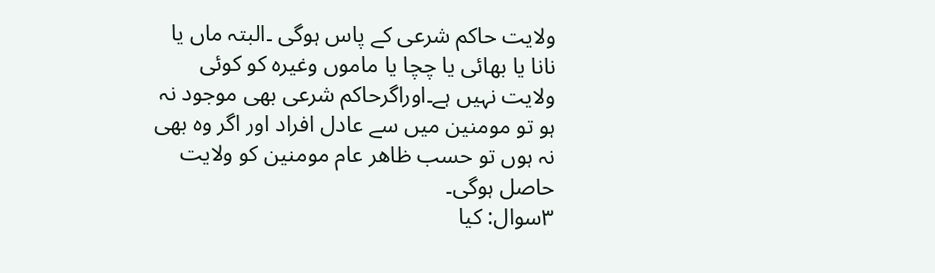ولایت حاکم شرعی کے پاس ہوگی ۔البتہ ماں یا نانا یا بھائی یا چچا یا ماموں وغیرہ کو کوئی ولایت نہیں ہے۔اوراگرحاکم شرعی بھی موجود نہ ہو تو مومنین میں سے عادل افراد اور اگر وہ بھی نہ ہوں تو حسب ظاھر عام مومنین کو ولایت حاصل ہوگی۔
۳سوال: کیا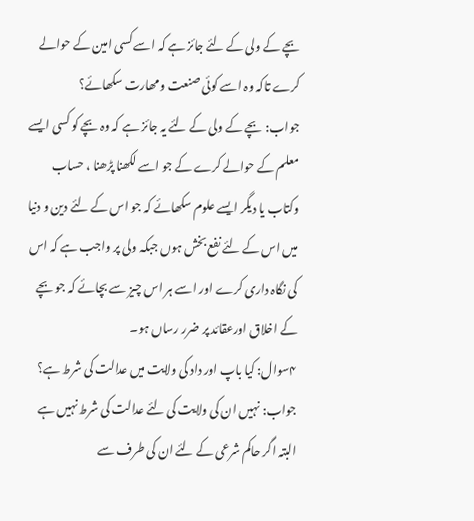بچے کے ولی کے لئے جائز ہے کہ اسے کسی امین کے حوالے کرے تاکہ وہ اسے کوئی صنعت ومھارت سکھائے؟
جواب: بچے کے ولی کے لئے یہ جائز ہے کہ وہ بچے کو کسی ایسے معلم کے حوالے کرے کے جو اسے لکھنا پڑھنا ، حساب وکتاب یا دیگر ایسے علوم سکھائے کہ جو اس کے لئے دین و دنیا میں اس کے لئے نفع بخش ہوں جبکہ ولی پر واجب ہے کہ اس کی نگاہ داری کرے اور اسے ہر اس چیز سے بچائے کہ جو بچے کے اخلاق اورعقائد پر ضرر رساں ہو۔
۴سوال: کیا باپ اور داد کی ولایت میں عدالت کی شرط ہے؟
جواب: نہیں ان کی ولایت کی لئے عدالت کی شرط نہیں ہے البتہ اگر حاکم شرعی کے لئے ان کی طرف سے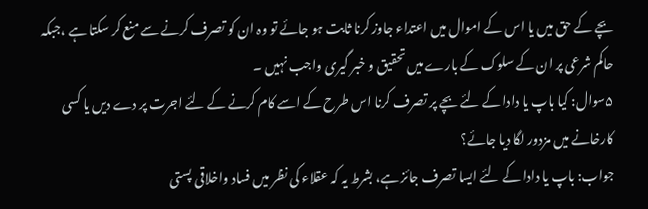بچے کے حق میں یا اس کے اموال میں اعتداء جاوز کرنا ثابت ہو جائے تو وہ ان کو تصرف کرنے سے منع کر سکتا ہے ،جبکہ حاکم شرعی پر ان کے سلوک کے بارے میں تحقیق و خبر گیری واجب نہیں ۔
۵سوال: کیا باپ یا دادا کے لئے بچے پر تصرف کرنا اس طرح کے اسے کام کرنے کے لئے اجرت پر دے دیں یا کسی کارخانے میں مزدور لگا دیا جائے؟
جواب: باپ یا دادا کے لئے ایسا تصرف جائز ہے، بشرط یہ کہ عقلاء کی نظر میں فساد واخلاقی پستی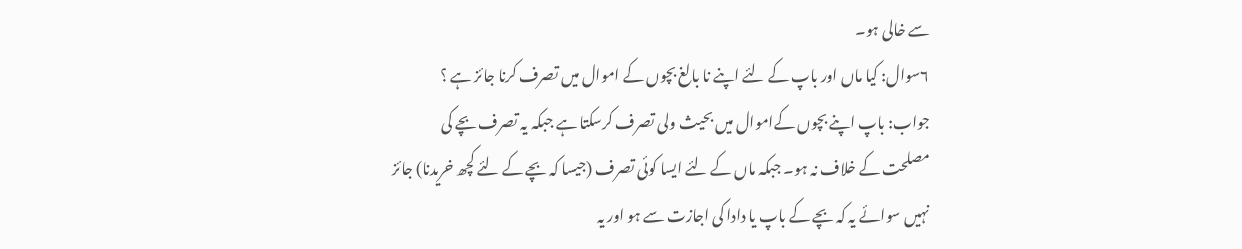سے خالی ہو۔
۶سوال: کیا ماں اور باپ کے لئے اپنے نا بالغ بچوں کے اموال میں تصرف کرنا جائز ہے ؟
جواب: باپ اپنے بچوں کےاموال میں بحیث ولی تصرف کرسکتا ہے جبکہ یہ تصرف بچے کی مصلحت کے خلاف نہ ہو۔ جبکہ ماں کے لئے ایسا کوئی تصرف (جیسا کہ بچے کے لئے کچھ خریدنا) جائز نہیں سوائے یہ کہ بچے کے باپ یا دادا کی اجازت سے ہو اور یہ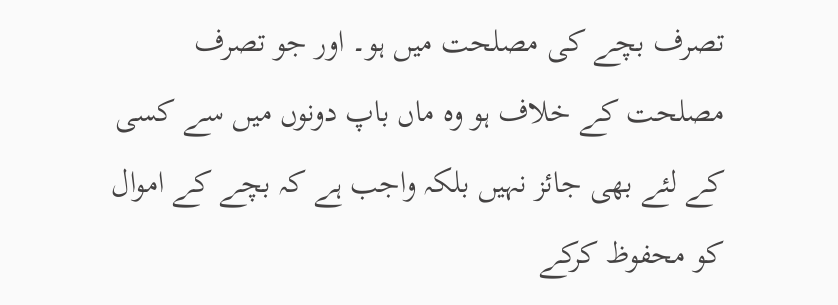تصرف بچے کی مصلحت میں ہو۔ اور جو تصرف مصلحت کے خلاف ہو وہ ماں باپ دونوں میں سے کسی کے لئے بھی جائز نہیں بلکہ واجب ہے کہ بچے کے اموال کو محفوظ کرکے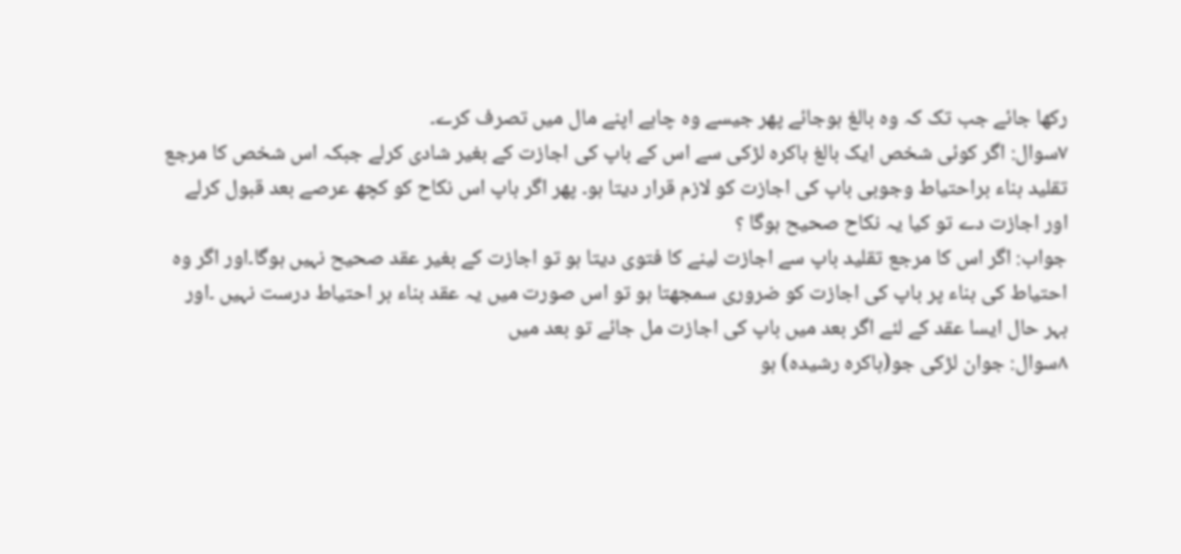رکھا جائے جب تک کہ وہ بالغ ہوجائے پھر جیسے وہ چاہے اپنے مال میں تصرف کرے۔
۷سوال: اگر کوئی شخص ایک بالغ باکرہ لڑکی سے اس کے باپ کی اجازت کے بغیر شادی کرلے جبکہ اس شخص کا مرجع تقلید بناء براحتیاط وجوبی باپ کی اجازت کو لازم قرار دیتا ہو۔ پھر اگر باپ اس نکاح کو کچھ عرصے بعد قبول کرلے اور اجازت دے تو کیا یہ نکاح صحیح ہوگا ؟
جواب: اگر اس کا مرجع تقلید باپ سے اجازت لینے کا فتوی دیتا ہو تو اجازت کے بغیر عقد صحیح نہیں ہوگا۔اور اگر وہ احتیاط کی بناء پر باپ کی اجازت کو ضروری سمجھتا ہو تو اس صورت میں یہ عقد بناء بر احتیاط درست نہیں ۔اور بہر حال ایسا عقد کے لئے اگر بعد میں باپ کی اجازت مل جائے تو بعد میں
۸سوال: جوان لڑکی جو(باکرہ رشیدہ) ہو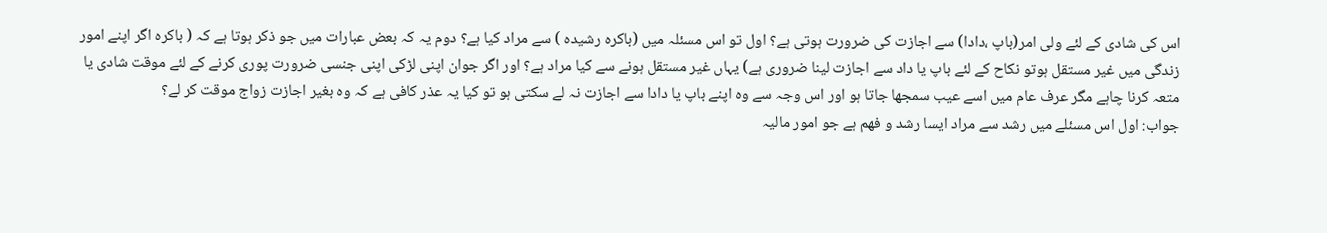اس کی شادی کے لئے ولی امر(باپ ،دادا) سے اجازت کی ضرورت ہوتی ہے؟ اول تو اس مسئلہ میں (باکرہ رشیدہ ) سے مراد کیا ہے؟ دوم یہ کہ بعض عبارات میں جو ذکر ہوتا ہے کہ ( باکرہ اگر اپنے امور زندگی میں غیر مستقل ہوتو نکاح کے لئے باپ یا داد سے اجازت لینا ضروری ہے) یہاں غیر مستقل ہونے سے کیا مراد ہے؟ اور اگر جوان اپنی لڑکی اپنی جنسی ضرورت پوری کرنے کے لئے موقت شادی یا متعہ کرنا چاہے مگر عرف عام میں اسے عیب سمجھا جاتا ہو اور اس وجہ سے وہ اپنے باپ یا دادا سے اجازت نہ لے سکتی ہو تو کیا یہ عذر کافی ہے کہ وہ بغیر اجازت زواج موقت کر لے؟
جواب: اول اس مسئلے میں رشد سے مراد ایسا رشد و فھم ہے جو امور مالیہ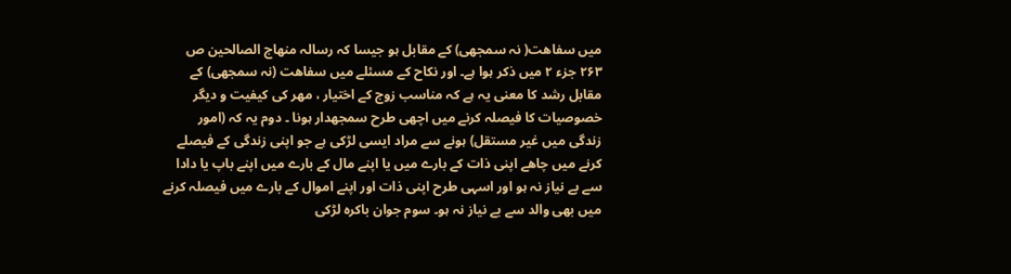میں سفاھت( نہ سمجھی) کے مقابل ہو جیسا کہ رسالہ منھاج الصالحین ص ۲۶۳ جزء ۲ میں ذکر ہوا ہے۔ اور نکاح کے مسئلے میں سفاھت (نہ سمجھی) کے مقابل رشد کا معنی یہ ہے کہ مناسب زوج کے اختیار ، مھر کی کیفیت و دیگر خصوصیات کا فیصلہ کرنے میں اچھی طرح سمجھدار ہونا ۔ دوم یہ کہ (امور زندگی میں غیر مستقل) ہونے سے مراد ایسی لڑکی ہے جو اپنی زندگی کے فیصلے کرنے میں چاھے اپنی ذات کے بارے میں یا اپنے مال کے بارے میں اپنے باپ یا دادا سے بے نیاز نہ ہو اور اسہی طرح اپنی ذات اور اپنے اموال کے بارے میں فیصلہ کرنے میں بھی والد سے بے نیاز نہ ہو۔ سوم جوان باکرہ لڑکی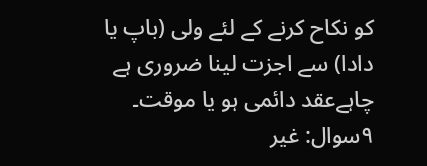کو نکاح کرنے کے لئے ولی (باپ یا دادا) سے اجزت لینا ضروری ہے چاہےعقد دائمی ہو یا موقت۔
۹سوال: غیر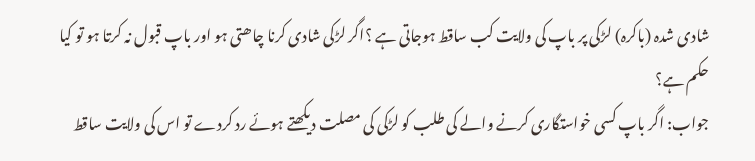شادی شدہ (باکرہ) لڑکی پر باپ کی ولایت کب ساقط ہوجاتی ہے ؟اگر لڑکی شادی کرنا چاھتی ہو اور باپ قبول نہ کرتا ہو تو کیا حکم ہے؟
جواب: اگر باپ کسی خواستگاری کرنے والے کی طلب کو لڑکی کی مصلت دیکھتے ہوئے رد کردے تو اس کی ولایت ساقط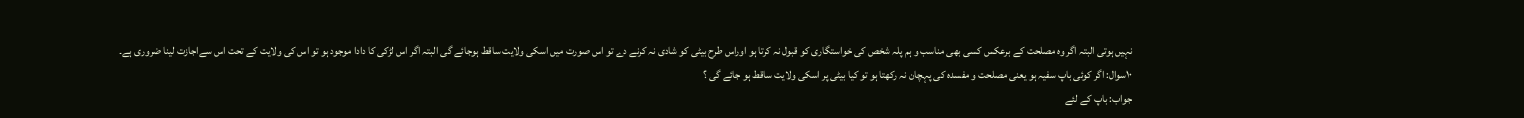نہیں ہوتی البتہ اگر وہ مصلحت کے برعکس کسی بھی مناسب و ہم پلہ شخص کی خواستگاری کو قبول نہ کرتا ہو اوراس طرح بیٹی کو شادی نہ کرنے دے تو اس صورت میں اسکی ولایت ساقط ہوجائے گی البتہ اگر اس لڑکی کا دادا موجود ہو تو اس کی ولایت کے تحت اس سےاجازت لینا ضروری ہے۔
۱۰سوال: اگر کوئی باپ سفیہ ہو یعنی مصلحت و مفسدہ کی پہچان نہ رکھتا ہو تو کیا بیٹی پر اسکی ولایت ساقط ہو جائے گی ؟
جواب: باپ کے لئے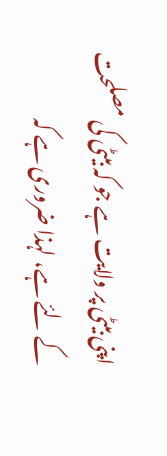اپنی بیٹی پر ولایت ہے جو کہ بیٹی کی مصلحت کے لئے ہے، لہذا ضروری ہے کہ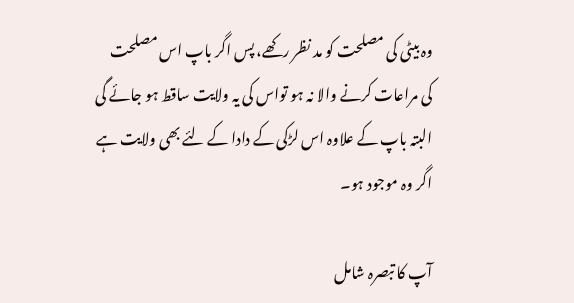وہ بیٹی کی مصلحت کو مد نظر رکھے، پس اگر باپ اس مصلحت کی مراعات کرنے والا نہ ہو تواس کی یہ ولایت ساقط ہو جائے گی البتہ باپ کے علاوہ اس لڑکی کے دادا کے لئے بھی ولایت ہے اگر وہ موجود ہو۔

آپ کا تبصرہ شامل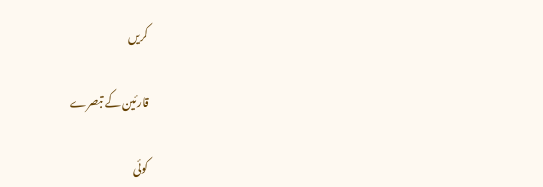کریں

قارئین کے تبصرے

کوئی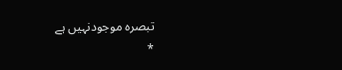تبصرہ موجودنہیں ہے
*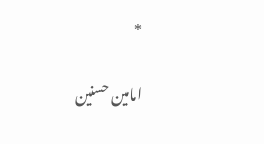*

امامين حسنين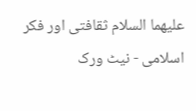عليهما السلام ثقافتى اور فکر اسلامى - نيٹ ورک